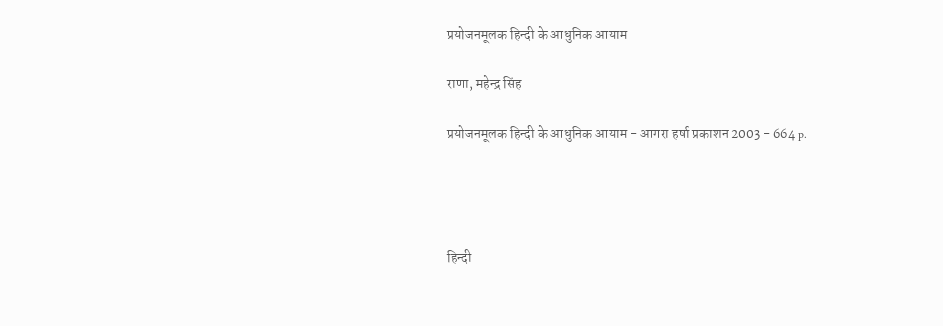प्रयोजनमूलक हिन्दी के आधुनिक आयाम

राणा, महेन्द्र सिंह

प्रयोजनमूलक हिन्दी के आधुनिक आयाम - आगरा हर्षा प्रकाशन 2003 - 664 p.




हिन्दी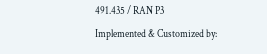491.435 / RAN P3
Implemented & Customized by: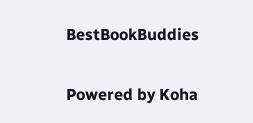BestBookBuddies

Powered by Koha